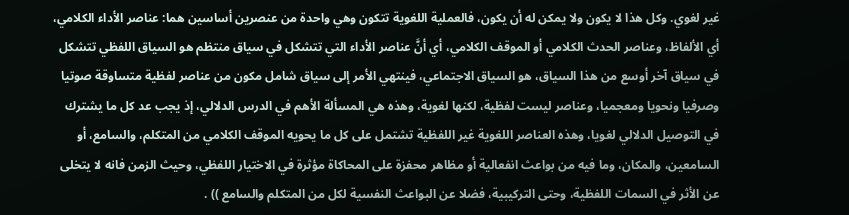غير لغوي. وكل هذا لا يكون ولا يمكن له أن يكون، فالعملية اللغوية تتكون وهي واحدة من عنصرين أساسين هما: عناصر الأداء الكلامي، أي الألفاظ، وعناصر الحدث الكلامي أو الموقف الكلامي، أي أنَّ عناصر الأداء التي تتشكل في سياق منتظم هو السياق اللفظي تتشكل في سياق آخر أوسع من هذا السياق، هو السياق الاجتماعي، فينتهي الأمر إلى سياق شامل مكون من عناصر لفظية متساوقة صوتيا وصرفيا ونحويا ومعجميا، وعناصر ليست لفظية، لكنها لغوية، وهذه هي المسألة الأهم في الدرس الدلالي، إذ يجب عد كل ما يشترك في التوصيل الدلالي لغويا، وهذه العناصر اللغوية غير اللفظية تشتمل على كل ما يحويه الموقف الكلامي من المتكلم، والسامع، أو السامعين، والمكان، وما فيه من بواعث انفعالية أو مظاهر محفزة على المحاكاة مؤثرة في الاختيار اللفظي، وحيث الزمن فانه لا يتخلى عن الأثر في السمات اللفظية، وحتى التركيبية، فضلا عن البواعث النفسية لكل من المتكلم والسامع )) .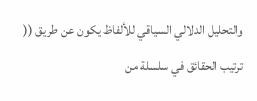والتحليل الدلالي السياقي للألفاظ يكون عن طريق (( ترتيب الحقائق في سلسلة من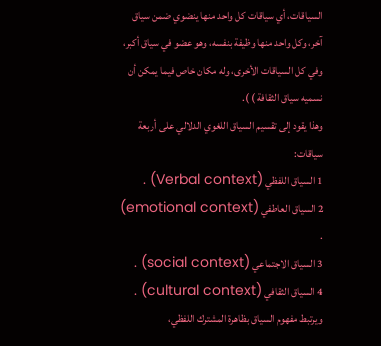السياقات، أي سياقات كل واحد منها ينضوي ضمن سياق آخر، وكل واحد منها وظيفة بنفسه، وهو عضو في سياق أكبر، وفي كل السياقات الأخرى، وله مكان خاص فيما يمكن أن نسميه سياق الثقافة ) ).
وهذا يقود إلى تقسيم السياق اللغوي الدلالي على أربعة سياقات:
1 السياق اللفظي (Verbal context) .
2 السياق العاطفي (emotional context) .
3 السياق الاجتماعي (social context) .
4 السياق الثقافي (cultural context) .
ويرتبط مفهوم السياق بظاهرة المشترك اللفظي،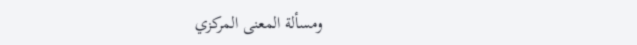ومسألة المعنى المركزي